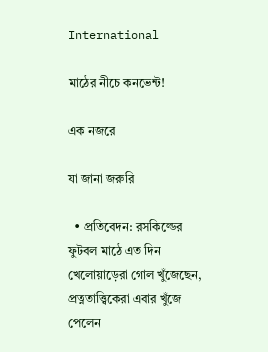International

মাঠের নীচে কনভেন্ট!

এক নজরে

যা জানা জরুরি

  • প্রতিবেদন: রসকিল্ডের ফুটবল মাঠে এত দিন খেলোয়াড়েরা গোল খুঁজেছেন, প্রত্নতাত্ত্বিকেরা এবার খুঁজে পেলেন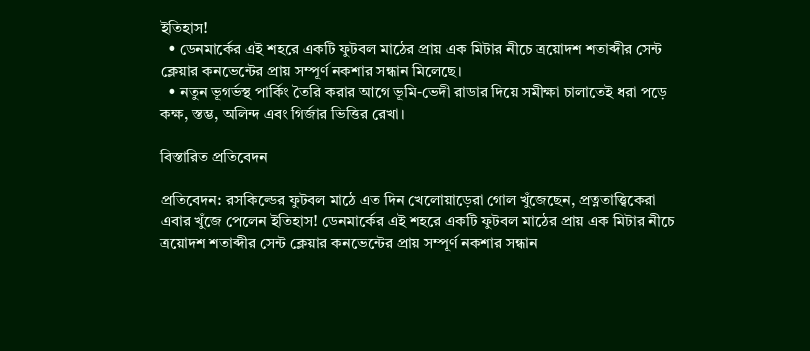ইতিহাস!
  • ডেনমার্কের এই শহরে একটি ফুটবল মাঠের প্রায় এক মিটার নীচে ত্রয়োদশ শতাব্দীর সেন্ট ক্লেয়ার কনভেন্টের প্রায় সম্পূর্ণ নকশার সন্ধান মিলেছে।
  • নতুন ভূগর্ভস্থ পার্কিং তৈরি করার আগে ভূমি-ভেদী রাডার দিয়ে সমীক্ষা চালাতেই ধরা পড়ে কক্ষ, স্তম্ভ, অলিন্দ এবং গির্জার ভিত্তির রেখা।

বিস্তারিত প্রতিবেদন

প্রতিবেদন: রসকিল্ডের ফুটবল মাঠে এত দিন খেলোয়াড়েরা গোল খুঁজেছেন, প্রত্নতাত্ত্বিকেরা এবার খুঁজে পেলেন ইতিহাস! ডেনমার্কের এই শহরে একটি ফুটবল মাঠের প্রায় এক মিটার নীচে ত্রয়োদশ শতাব্দীর সেন্ট ক্লেয়ার কনভেন্টের প্রায় সম্পূর্ণ নকশার সন্ধান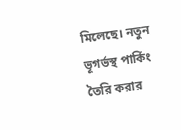মিলেছে। নতুন ভূগর্ভস্থ পার্কিং তৈরি করার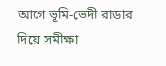আগে ভূমি-ভেদী রাডার দিয়ে সমীক্ষা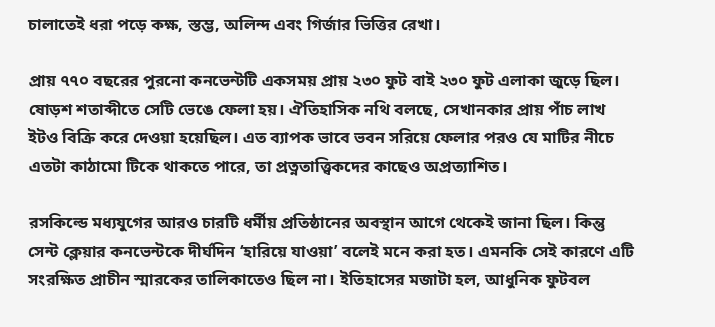চালাতেই ধরা পড়ে কক্ষ, স্তম্ভ, অলিন্দ এবং গির্জার ভিত্তির রেখা।

প্রায় ৭৭০ বছরের পুরনো কনভেন্টটি একসময় প্রায় ২৩০ ফুট বাই ২৩০ ফুট এলাকা জুড়ে ছিল। ষোড়শ শতাব্দীতে সেটি ভেঙে ফেলা হয়। ঐতিহাসিক নথি বলছে, সেখানকার প্রায় পাঁচ লাখ ইটও বিক্রি করে দেওয়া হয়েছিল। এত ব্যাপক ভাবে ভবন সরিয়ে ফেলার পরও যে মাটির নীচে এতটা কাঠামো টিকে থাকতে পারে, তা প্রত্নতাত্ত্বিকদের কাছেও অপ্রত্যাশিত।

রসকিল্ডে মধ্যযুগের আরও চারটি ধর্মীয় প্রতিষ্ঠানের অবস্থান আগে থেকেই জানা ছিল। কিন্তু সেন্ট ক্লেয়ার কনভেন্টকে দীর্ঘদিন ‘হারিয়ে যাওয়া’ বলেই মনে করা হত। এমনকি সেই কারণে এটি সংরক্ষিত প্রাচীন স্মারকের তালিকাতেও ছিল না। ইতিহাসের মজাটা হল, আধুনিক ফুটবল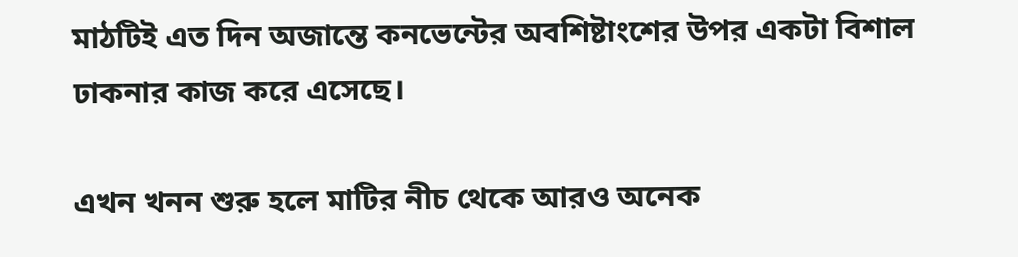মাঠটিই এত দিন অজান্তে কনভেন্টের অবশিষ্টাংশের উপর একটা বিশাল ঢাকনার কাজ করে এসেছে।

এখন খনন শুরু হলে মাটির নীচ থেকে আরও অনেক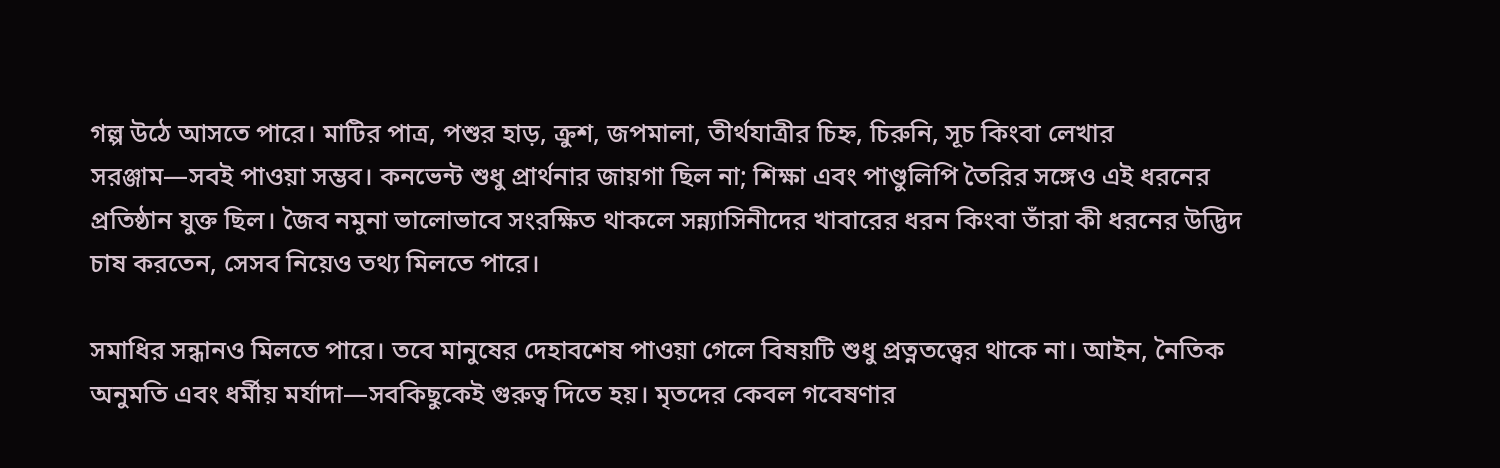গল্প উঠে আসতে পারে। মাটির পাত্র, পশুর হাড়, ক্রুশ, জপমালা, তীর্থযাত্রীর চিহ্ন, চিরুনি, সূচ কিংবা লেখার সরঞ্জাম—সবই পাওয়া সম্ভব। কনভেন্ট শুধু প্রার্থনার জায়গা ছিল না; শিক্ষা এবং পাণ্ডুলিপি তৈরির সঙ্গেও এই ধরনের প্রতিষ্ঠান যুক্ত ছিল। জৈব নমুনা ভালোভাবে সংরক্ষিত থাকলে সন্ন্যাসিনীদের খাবারের ধরন কিংবা তাঁরা কী ধরনের উদ্ভিদ চাষ করতেন, সেসব নিয়েও তথ্য মিলতে পারে।

সমাধির সন্ধানও মিলতে পারে। তবে মানুষের দেহাবশেষ পাওয়া গেলে বিষয়টি শুধু প্রত্নতত্ত্বের থাকে না। আইন, নৈতিক অনুমতি এবং ধর্মীয় মর্যাদা—সবকিছুকেই গুরুত্ব দিতে হয়। মৃতদের কেবল গবেষণার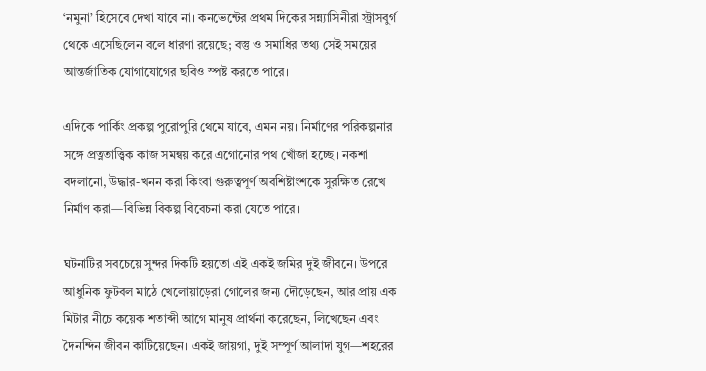‘নমুনা’ হিসেবে দেখা যাবে না। কনভেন্টের প্রথম দিকের সন্ন্যাসিনীরা স্ট্রাসবুর্গ থেকে এসেছিলেন বলে ধারণা রয়েছে; বস্তু ও সমাধির তথ্য সেই সময়ের আন্তর্জাতিক যোগাযোগের ছবিও স্পষ্ট করতে পারে।

এদিকে পার্কিং প্রকল্প পুরোপুরি থেমে যাবে, এমন নয়। নির্মাণের পরিকল্পনার সঙ্গে প্রত্নতাত্ত্বিক কাজ সমন্বয় করে এগোনোর পথ খোঁজা হচ্ছে। নকশা বদলানো, উদ্ধার-খনন করা কিংবা গুরুত্বপূর্ণ অবশিষ্টাংশকে সুরক্ষিত রেখে নির্মাণ করা—বিভিন্ন বিকল্প বিবেচনা করা যেতে পারে।

ঘটনাটির সবচেয়ে সুন্দর দিকটি হয়তো এই একই জমির দুই জীবনে। উপরে আধুনিক ফুটবল মাঠে খেলোয়াড়েরা গোলের জন্য দৌড়েছেন, আর প্রায় এক মিটার নীচে কয়েক শতাব্দী আগে মানুষ প্রার্থনা করেছেন, লিখেছেন এবং দৈনন্দিন জীবন কাটিয়েছেন। একই জায়গা, দুই সম্পূর্ণ আলাদা যুগ—শহরের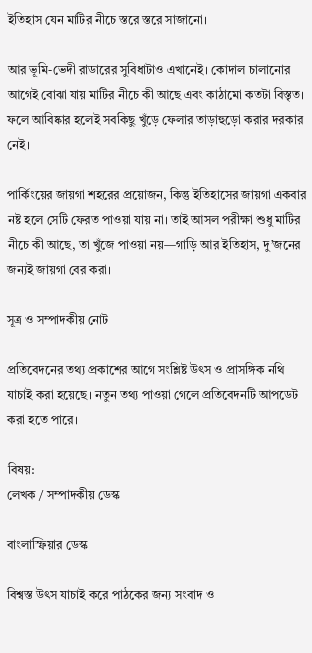ইতিহাস যেন মাটির নীচে স্তরে স্তরে সাজানো।

আর ভূমি-ভেদী রাডারের সুবিধাটাও এখানেই। কোদাল চালানোর আগেই বোঝা যায় মাটির নীচে কী আছে এবং কাঠামো কতটা বিস্তৃত। ফলে আবিষ্কার হলেই সবকিছু খুঁড়ে ফেলার তাড়াহুড়ো করার দরকার নেই।

পার্কিংয়ের জায়গা শহরের প্রয়োজন, কিন্তু ইতিহাসের জায়গা একবার নষ্ট হলে সেটি ফেরত পাওয়া যায় না। তাই আসল পরীক্ষা শুধু মাটির নীচে কী আছে, তা খুঁজে পাওয়া নয়—গাড়ি আর ইতিহাস, দু’জনের জন্যই জায়গা বের করা।

সূত্র ও সম্পাদকীয় নোট

প্রতিবেদনের তথ্য প্রকাশের আগে সংশ্লিষ্ট উৎস ও প্রাসঙ্গিক নথি যাচাই করা হয়েছে। নতুন তথ্য পাওয়া গেলে প্রতিবেদনটি আপডেট করা হতে পারে।

বিষয়:
লেখক / সম্পাদকীয় ডেস্ক

বাংলাস্ফিয়ার ডেস্ক

বিশ্বস্ত উৎস যাচাই করে পাঠকের জন্য সংবাদ ও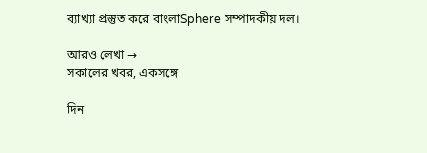ব্যাখ্যা প্রস্তুত করে বাংলাSphere সম্পাদকীয় দল।

আরও লেখা →
সকালের খবর, একসঙ্গে

দিন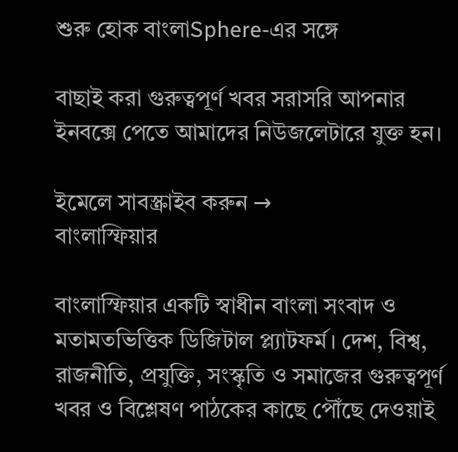শুরু হোক বাংলাSphere-এর সঙ্গে

বাছাই করা গুরুত্বপূর্ণ খবর সরাসরি আপনার ইনবক্সে পেতে আমাদের নিউজলেটারে যুক্ত হন।

ইমেলে সাবস্ক্রাইব করুন →
বাংলাস্ফিয়ার

বাংলাস্ফিয়ার একটি স্বাধীন বাংলা সংবাদ ও মতামতভিত্তিক ডিজিটাল প্ল্যাটফর্ম। দেশ, বিশ্ব, রাজনীতি, প্রযুক্তি, সংস্কৃতি ও সমাজের গুরুত্বপূর্ণ খবর ও বিশ্লেষণ পাঠকের কাছে পৌঁছে দেওয়াই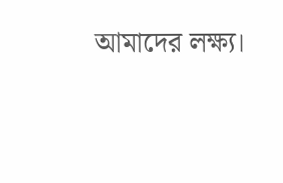আমাদের লক্ষ্য।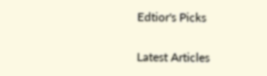Edtior's Picks

Latest Articles